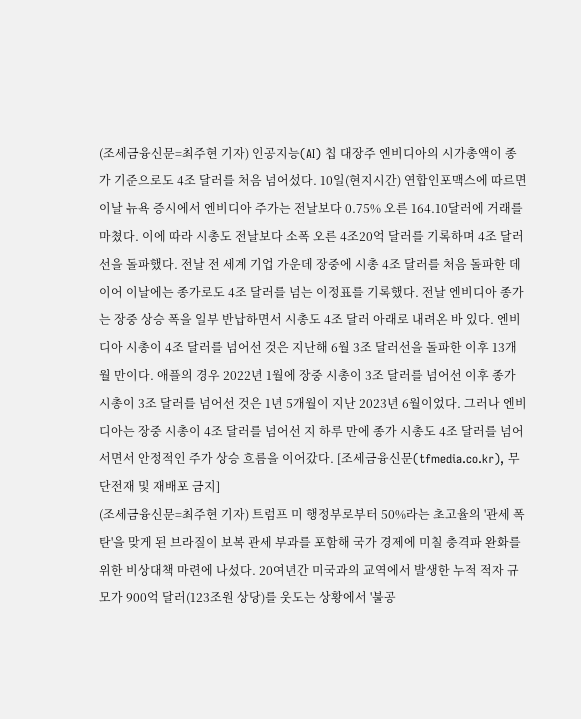(조세금융신문=최주현 기자) 인공지능(AI) 칩 대장주 엔비디아의 시가총액이 종가 기준으로도 4조 달러를 처음 넘어섰다. 10일(현지시간) 연합인포맥스에 따르면 이날 뉴욕 증시에서 엔비디아 주가는 전날보다 0.75% 오른 164.10달러에 거래를 마쳤다. 이에 따라 시총도 전날보다 소폭 오른 4조20억 달러를 기록하며 4조 달러선을 돌파했다. 전날 전 세계 기업 가운데 장중에 시총 4조 달러를 처음 돌파한 데 이어 이날에는 종가로도 4조 달러를 넘는 이정표를 기록했다. 전날 엔비디아 종가는 장중 상승 폭을 일부 반납하면서 시총도 4조 달러 아래로 내려온 바 있다. 엔비디아 시총이 4조 달러를 넘어선 것은 지난해 6월 3조 달러선을 돌파한 이후 13개월 만이다. 애플의 경우 2022년 1월에 장중 시총이 3조 달러를 넘어선 이후 종가 시총이 3조 달러를 넘어선 것은 1년 5개월이 지난 2023년 6월이었다. 그러나 엔비디아는 장중 시총이 4조 달러를 넘어선 지 하루 만에 종가 시총도 4조 달러를 넘어서면서 안정적인 주가 상승 흐름을 이어갔다. [조세금융신문(tfmedia.co.kr), 무단전재 및 재배포 금지]
(조세금융신문=최주현 기자) 트럼프 미 행정부로부터 50%라는 초고율의 '관세 폭탄'을 맞게 된 브라질이 보복 관세 부과를 포함해 국가 경제에 미칠 충격파 완화를 위한 비상대책 마련에 나섰다. 20여년간 미국과의 교역에서 발생한 누적 적자 규모가 900억 달러(123조원 상당)를 웃도는 상황에서 '불공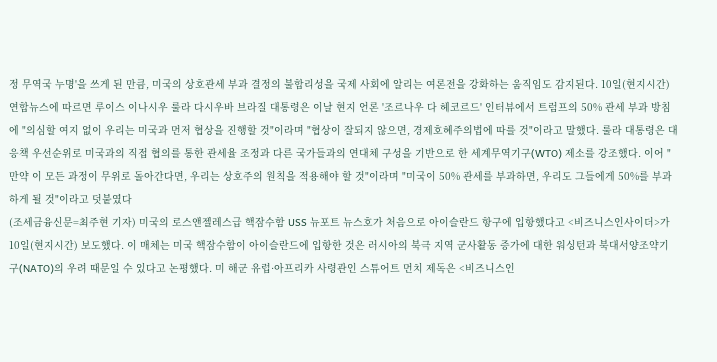정 무역국 누명'을 쓰게 된 만큼, 미국의 상호관세 부과 결정의 불합리성을 국제 사회에 알리는 여론전을 강화하는 움직임도 감지된다. 10일(현지시간) 연합뉴스에 따르면 루이스 이나시우 룰라 다시우바 브라질 대통령은 이날 현지 언론 '조르나우 다 헤코르드' 인터뷰에서 트럼프의 50% 관세 부과 방침에 "의심할 여지 없이 우리는 미국과 먼저 협상을 진행할 것"이라며 "협상이 잘되지 않으면, 경제호혜주의법에 따를 것"이라고 말했다. 룰라 대통령은 대응책 우선순위로 미국과의 직접 협의를 통한 관세율 조정과 다른 국가들과의 연대체 구성을 기반으로 한 세계무역기구(WTO) 제소를 강조했다. 이어 "만약 이 모든 과정이 무위로 돌아간다면, 우리는 상호주의 원칙을 적용해야 할 것"이라며 "미국이 50% 관세를 부과하면, 우리도 그들에게 50%를 부과하게 될 것"이라고 덧붙였다
(조세금융신문=최주현 기자) 미국의 로스앤젤레스급 핵잠수함 USS 뉴포트 뉴스호가 처음으로 아이슬란드 항구에 입항했다고 <비즈니스인사이더>가 10일(현지시간) 보도했다. 이 매체는 미국 핵잠수함이 아이슬란드에 입항한 것은 러시아의 북극 지역 군사활동 증가에 대한 워싱턴과 북대서양조약기구(NATO)의 우려 때문일 수 있다고 논평했다. 미 해군 유럽·아프리카 사령관인 스튜어트 먼치 제독은 <비즈니스인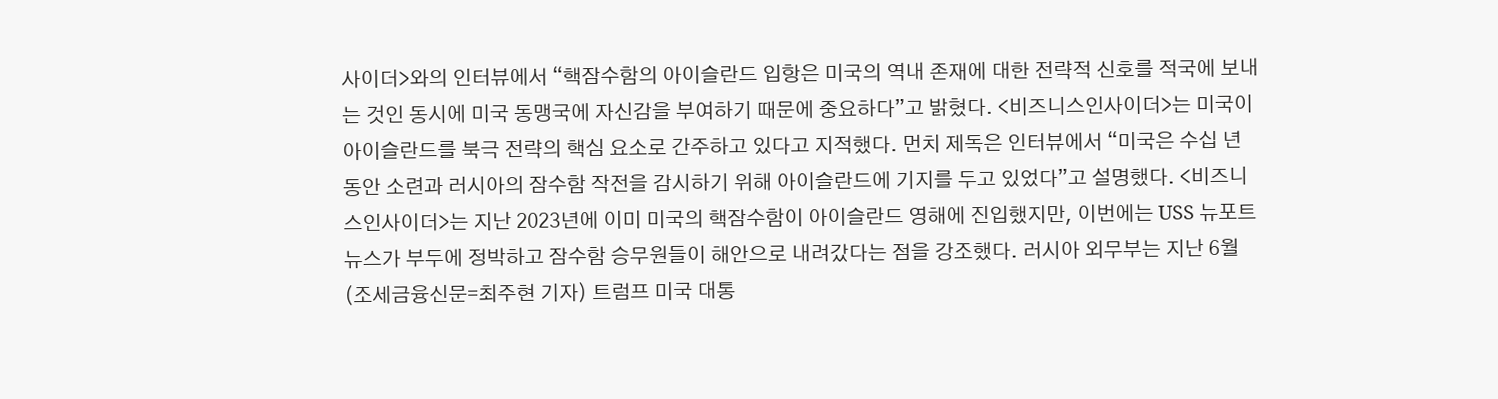사이더>와의 인터뷰에서 “핵잠수함의 아이슬란드 입항은 미국의 역내 존재에 대한 전략적 신호를 적국에 보내는 것인 동시에 미국 동맹국에 자신감을 부여하기 때문에 중요하다”고 밝혔다. <비즈니스인사이더>는 미국이 아이슬란드를 북극 전략의 핵심 요소로 간주하고 있다고 지적했다. 먼치 제독은 인터뷰에서 “미국은 수십 년 동안 소련과 러시아의 잠수함 작전을 감시하기 위해 아이슬란드에 기지를 두고 있었다”고 설명했다. <비즈니스인사이더>는 지난 2023년에 이미 미국의 핵잠수함이 아이슬란드 영해에 진입했지만, 이번에는 USS 뉴포트 뉴스가 부두에 정박하고 잠수함 승무원들이 해안으로 내려갔다는 점을 강조했다. 러시아 외무부는 지난 6월
(조세금융신문=최주현 기자) 트럼프 미국 대통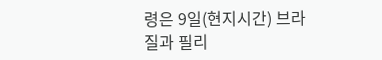령은 9일(현지시간) 브라질과 필리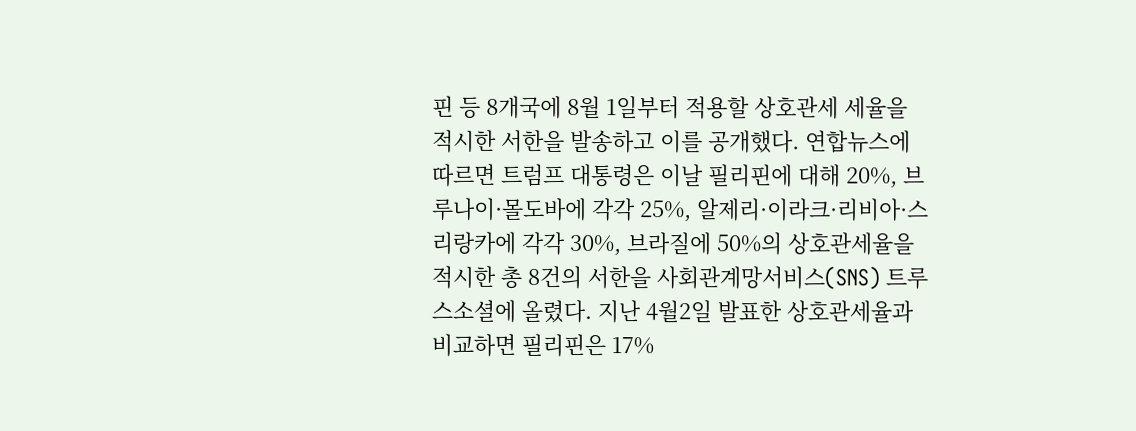핀 등 8개국에 8월 1일부터 적용할 상호관세 세율을 적시한 서한을 발송하고 이를 공개했다. 연합뉴스에 따르면 트럼프 대통령은 이날 필리핀에 대해 20%, 브루나이·몰도바에 각각 25%, 알제리·이라크·리비아·스리랑카에 각각 30%, 브라질에 50%의 상호관세율을 적시한 총 8건의 서한을 사회관계망서비스(SNS) 트루스소셜에 올렸다. 지난 4월2일 발표한 상호관세율과 비교하면 필리핀은 17%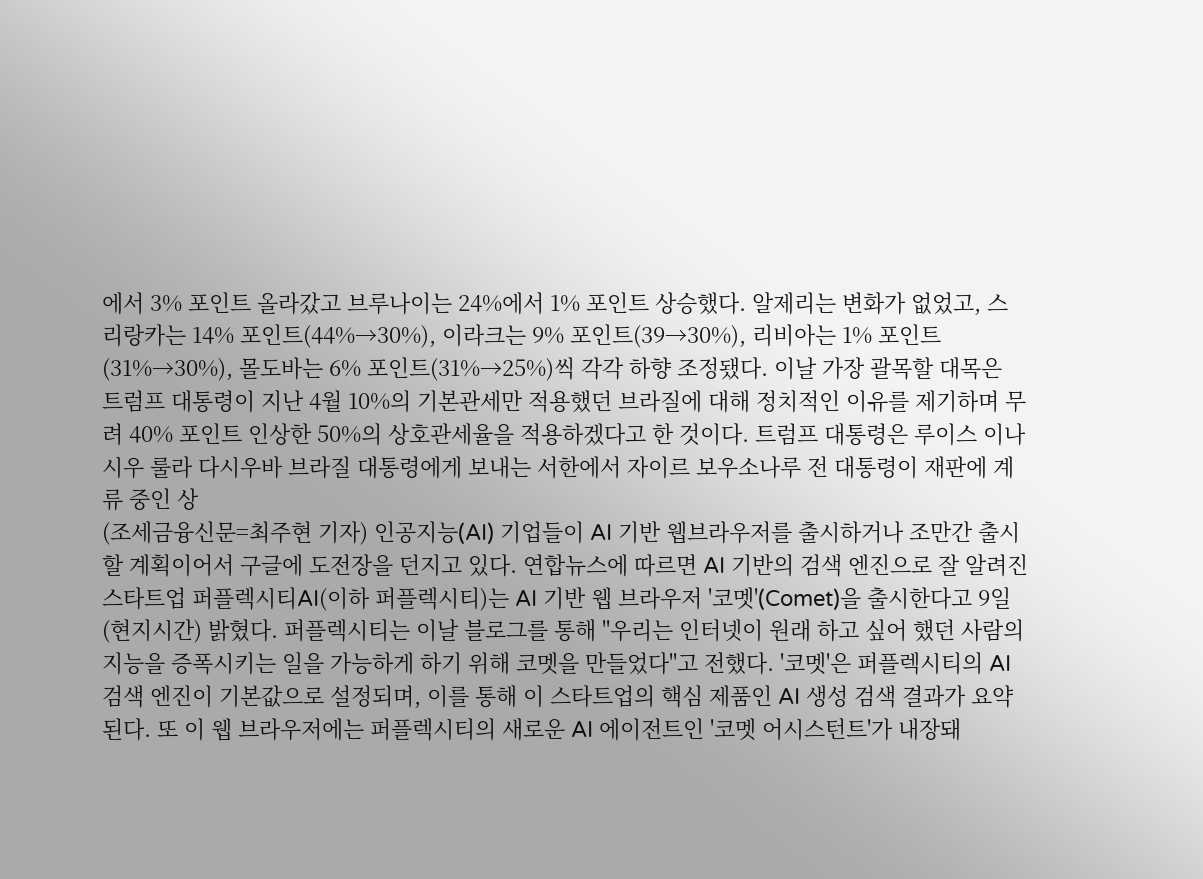에서 3% 포인트 올라갔고 브루나이는 24%에서 1% 포인트 상승했다. 알제리는 변화가 없었고, 스리랑카는 14% 포인트(44%→30%), 이라크는 9% 포인트(39→30%), 리비아는 1% 포인트(31%→30%), 몰도바는 6% 포인트(31%→25%)씩 각각 하향 조정됐다. 이날 가장 괄목할 대목은 트럼프 대통령이 지난 4월 10%의 기본관세만 적용했던 브라질에 대해 정치적인 이유를 제기하며 무려 40% 포인트 인상한 50%의 상호관세율을 적용하겠다고 한 것이다. 트럼프 대통령은 루이스 이나시우 룰라 다시우바 브라질 대통령에게 보내는 서한에서 자이르 보우소나루 전 대통령이 재판에 계류 중인 상
(조세금융신문=최주현 기자) 인공지능(AI) 기업들이 AI 기반 웹브라우저를 출시하거나 조만간 출시할 계획이어서 구글에 도전장을 던지고 있다. 연합뉴스에 따르면 AI 기반의 검색 엔진으로 잘 알려진 스타트업 퍼플렉시티AI(이하 퍼플렉시티)는 AI 기반 웹 브라우저 '코멧'(Comet)을 출시한다고 9일(현지시간) 밝혔다. 퍼플렉시티는 이날 블로그를 통해 "우리는 인터넷이 원래 하고 싶어 했던 사람의 지능을 증폭시키는 일을 가능하게 하기 위해 코멧을 만들었다"고 전했다. '코멧'은 퍼플렉시티의 AI 검색 엔진이 기본값으로 설정되며, 이를 통해 이 스타트업의 핵심 제품인 AI 생성 검색 결과가 요약된다. 또 이 웹 브라우저에는 퍼플렉시티의 새로운 AI 에이전트인 '코멧 어시스턴트'가 내장돼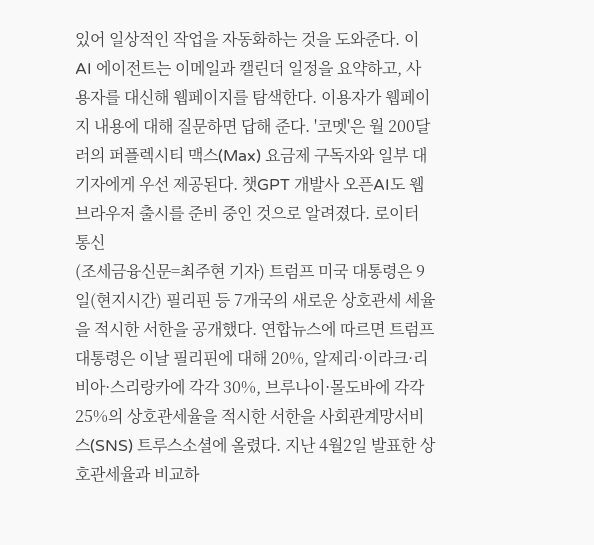있어 일상적인 작업을 자동화하는 것을 도와준다. 이 AI 에이전트는 이메일과 캘린더 일정을 요약하고, 사용자를 대신해 웹페이지를 탐색한다. 이용자가 웹페이지 내용에 대해 질문하면 답해 준다. '코멧'은 월 200달러의 퍼플렉시티 맥스(Max) 요금제 구독자와 일부 대기자에게 우선 제공된다. 챗GPT 개발사 오픈AI도 웹 브라우저 출시를 준비 중인 것으로 알려졌다. 로이터 통신
(조세금융신문=최주현 기자) 트럼프 미국 대통령은 9일(현지시간) 필리핀 등 7개국의 새로운 상호관세 세율을 적시한 서한을 공개했다. 연합뉴스에 따르면 트럼프 대통령은 이날 필리핀에 대해 20%, 알제리·이라크·리비아·스리랑카에 각각 30%, 브루나이·몰도바에 각각 25%의 상호관세율을 적시한 서한을 사회관계망서비스(SNS) 트루스소셜에 올렸다. 지난 4월2일 발표한 상호관세율과 비교하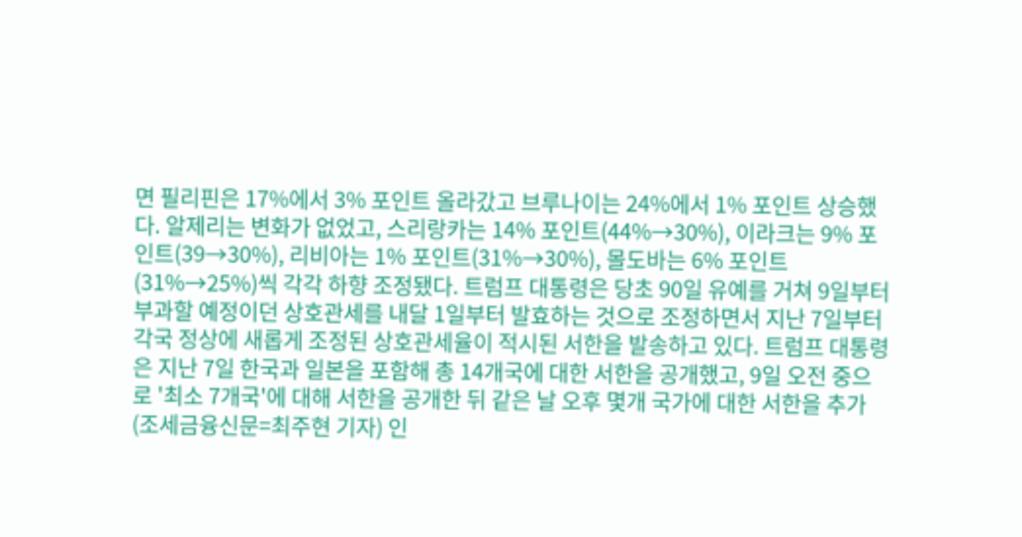면 필리핀은 17%에서 3% 포인트 올라갔고 브루나이는 24%에서 1% 포인트 상승했다. 알제리는 변화가 없었고, 스리랑카는 14% 포인트(44%→30%), 이라크는 9% 포인트(39→30%), 리비아는 1% 포인트(31%→30%), 몰도바는 6% 포인트(31%→25%)씩 각각 하향 조정됐다. 트럼프 대통령은 당초 90일 유예를 거쳐 9일부터 부과할 예정이던 상호관세를 내달 1일부터 발효하는 것으로 조정하면서 지난 7일부터 각국 정상에 새롭게 조정된 상호관세율이 적시된 서한을 발송하고 있다. 트럼프 대통령은 지난 7일 한국과 일본을 포함해 총 14개국에 대한 서한을 공개했고, 9일 오전 중으로 '최소 7개국'에 대해 서한을 공개한 뒤 같은 날 오후 몇개 국가에 대한 서한을 추가
(조세금융신문=최주현 기자) 인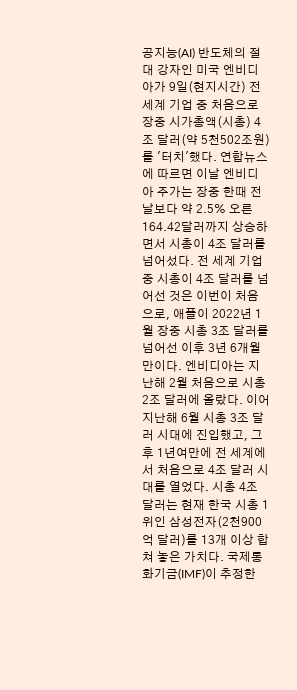공지능(AI) 반도체의 절대 강자인 미국 엔비디아가 9일(현지시간) 전 세계 기업 중 처음으로 장중 시가총액(시총) 4조 달러(약 5천502조원)를 '터치'했다. 연합뉴스에 따르면 이날 엔비디아 주가는 장중 한때 전날보다 약 2.5% 오른 164.42달러까지 상승하면서 시총이 4조 달러를 넘어섰다. 전 세계 기업 중 시총이 4조 달러를 넘어선 것은 이번이 처음으로, 애플이 2022년 1월 장중 시총 3조 달러를 넘어선 이후 3년 6개월 만이다. 엔비디아는 지난해 2월 처음으로 시총 2조 달러에 올랐다. 이어 지난해 6월 시총 3조 달러 시대에 진입했고, 그후 1년여만에 전 세계에서 처음으로 4조 달러 시대를 열었다. 시총 4조 달러는 현재 한국 시총 1위인 삼성전자(2천900억 달러)를 13개 이상 합쳐 놓은 가치다. 국제통화기금(IMF)이 추정한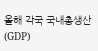올해 각국 국내총생산(GDP)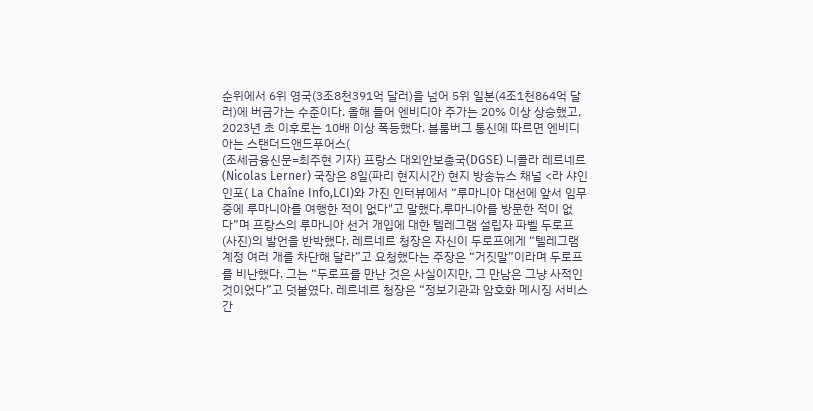순위에서 6위 영국(3조8천391억 달러)을 넘어 5위 일본(4조1천864억 달러)에 버금가는 수준이다. 올해 들어 엔비디아 주가는 20% 이상 상승했고, 2023년 초 이후로는 10배 이상 폭등했다. 블룸버그 통신에 따르면 엔비디아는 스탠더드앤드푸어스(
(조세금융신문=최주현 기자) 프랑스 대외안보총국(DGSE) 니콜라 레르네르(Nicolas Lerner) 국장은 8일(파리 현지시간) 현지 방송뉴스 채널 <라 샤인 인포( La Chaîne Info,LCI)와 가진 인터뷰에서 “루마니아 대선에 앞서 임무 중에 루마니아를 여행한 적이 없다"고 말했다.루마니아를 방문한 적이 없다”며 프랑스의 루마니아 선거 개입에 대한 텔레그램 설립자 파벨 두로프(사진)의 발언을 반박했다. 레르네르 청장은 자신이 두로프에게 “텔레그램 계정 여러 개를 차단해 달라”고 요청했다는 주장은 “거짓말”이라며 두로프를 비난했다. 그는 “두로프를 만난 것은 사실이지만, 그 만남은 그냥 사적인 것이었다”고 덧붙였다. 레르네르 청장은 “정보기관과 암호화 메시징 서비스 간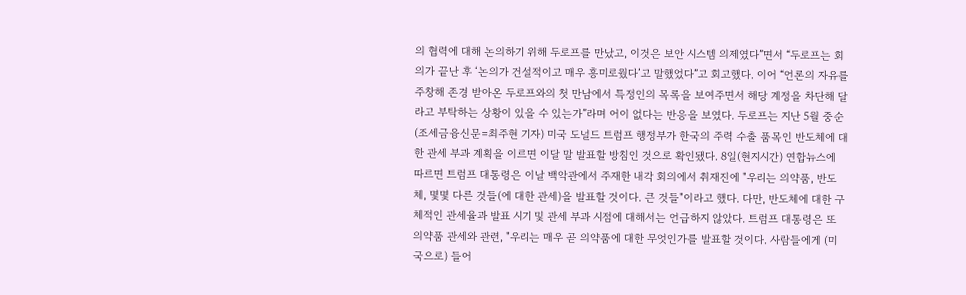의 협력에 대해 논의하기 위해 두로프를 만났고, 이것은 보안 시스템 의제였다”면서 “두로프는 회의가 끝난 후 ‘논의가 건설적이고 매우 흥미로웠다’고 말했었다”고 회고했다. 이어 “언론의 자유를 주창해 존경 받아온 두로프와의 첫 만남에서 특정인의 목록을 보여주면서 해당 계정을 차단해 달라고 부탁하는 상황이 있을 수 있는가”라며 어이 없다는 반응을 보였다. 두로프는 지난 5월 중순
(조세금융신문=최주현 기자) 미국 도널드 트럼프 행정부가 한국의 주력 수출 품목인 반도체에 대한 관세 부과 계획을 이르면 이달 말 발표할 방침인 것으로 확인됐다. 8일(현지시간) 연합뉴스에 따르면 트럼프 대통령은 이날 백악관에서 주재한 내각 회의에서 취재진에 "우리는 의약품, 반도체, 몇몇 다른 것들(에 대한 관세)을 발표할 것이다. 큰 것들"이라고 했다. 다만, 반도체에 대한 구체적인 관세율과 발표 시기 및 관세 부과 시점에 대해서는 언급하지 않았다. 트럼프 대통령은 또 의약품 관세와 관련, "우리는 매우 곧 의약품에 대한 무엇인가를 발표할 것이다. 사람들에게 (미국으로) 들어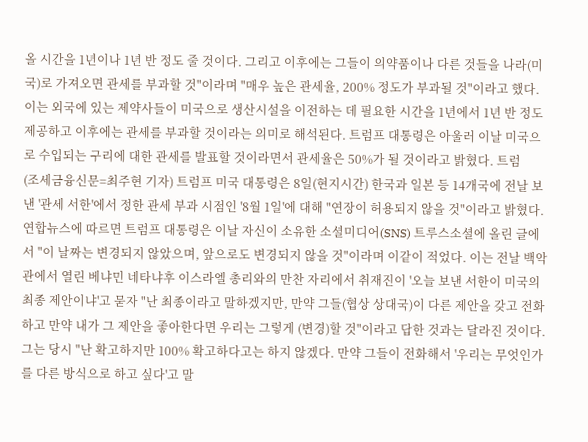올 시간을 1년이나 1년 반 정도 줄 것이다. 그리고 이후에는 그들이 의약품이나 다른 것들을 나라(미국)로 가져오면 관세를 부과할 것"이라며 "매우 높은 관세율, 200% 정도가 부과될 것"이라고 했다. 이는 외국에 있는 제약사들이 미국으로 생산시설을 이전하는 데 필요한 시간을 1년에서 1년 반 정도 제공하고 이후에는 관세를 부과할 것이라는 의미로 해석된다. 트럼프 대통령은 아울러 이날 미국으로 수입되는 구리에 대한 관세를 발표할 것이라면서 관세율은 50%가 될 것이라고 밝혔다. 트럼
(조세금융신문=최주현 기자) 트럼프 미국 대통령은 8일(현지시간) 한국과 일본 등 14개국에 전날 보낸 '관세 서한'에서 정한 관세 부과 시점인 '8월 1일'에 대해 "연장이 허용되지 않을 것"이라고 밝혔다. 연합뉴스에 따르면 트럼프 대통령은 이날 자신이 소유한 소셜미디어(SNS) 트루스소셜에 올린 글에서 "이 날짜는 변경되지 않았으며, 앞으로도 변경되지 않을 것"이라며 이같이 적었다. 이는 전날 백악관에서 열린 베냐민 네타냐후 이스라엘 총리와의 만찬 자리에서 취재진이 '오늘 보낸 서한이 미국의 최종 제안이냐'고 묻자 "난 최종이라고 말하겠지만, 만약 그들(협상 상대국)이 다른 제안을 갖고 전화하고 만약 내가 그 제안을 좋아한다면 우리는 그렇게 (변경)할 것"이라고 답한 것과는 달라진 것이다. 그는 당시 "난 확고하지만 100% 확고하다고는 하지 않겠다. 만약 그들이 전화해서 '우리는 무엇인가를 다른 방식으로 하고 싶다'고 말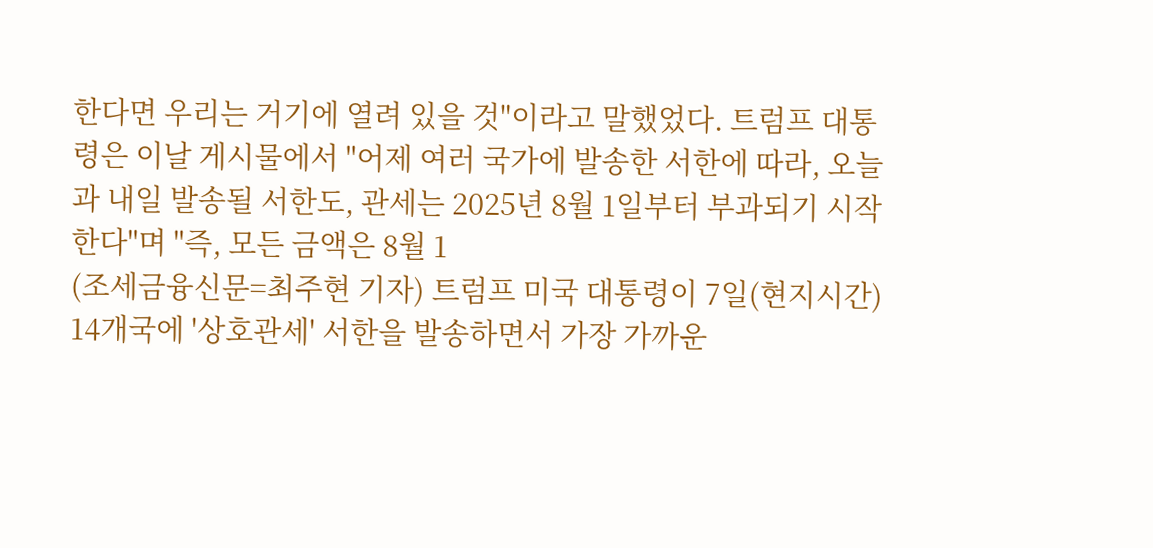한다면 우리는 거기에 열려 있을 것"이라고 말했었다. 트럼프 대통령은 이날 게시물에서 "어제 여러 국가에 발송한 서한에 따라, 오늘과 내일 발송될 서한도, 관세는 2025년 8월 1일부터 부과되기 시작한다"며 "즉, 모든 금액은 8월 1
(조세금융신문=최주현 기자) 트럼프 미국 대통령이 7일(현지시간) 14개국에 '상호관세' 서한을 발송하면서 가장 가까운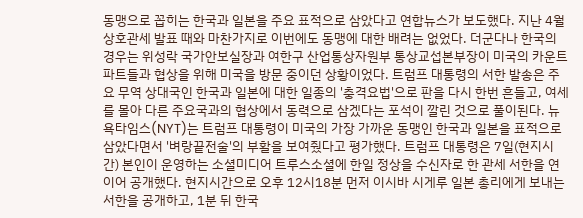동맹으로 꼽히는 한국과 일본을 주요 표적으로 삼았다고 연합뉴스가 보도했다. 지난 4월 상호관세 발표 때와 마찬가지로 이번에도 동맹에 대한 배려는 없었다. 더군다나 한국의 경우는 위성락 국가안보실장과 여한구 산업통상자원부 통상교섭본부장이 미국의 카운트파트들과 협상을 위해 미국을 방문 중이던 상황이었다. 트럼프 대통령의 서한 발송은 주요 무역 상대국인 한국과 일본에 대한 일종의 '충격요법'으로 판을 다시 한번 흔들고, 여세를 몰아 다른 주요국과의 협상에서 동력으로 삼겠다는 포석이 깔린 것으로 풀이된다. 뉴욕타임스(NYT)는 트럼프 대통령이 미국의 가장 가까운 동맹인 한국과 일본을 표적으로 삼았다면서 '벼랑끝전술'의 부활을 보여줬다고 평가했다. 트럼프 대통령은 7일(현지시간) 본인이 운영하는 소셜미디어 트루스소셜에 한일 정상을 수신자로 한 관세 서한을 연이어 공개했다. 현지시간으로 오후 12시18분 먼저 이시바 시게루 일본 총리에게 보내는 서한을 공개하고, 1분 뒤 한국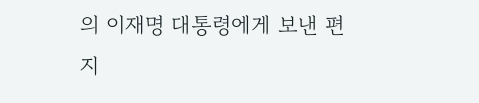의 이재명 대통령에게 보낸 편지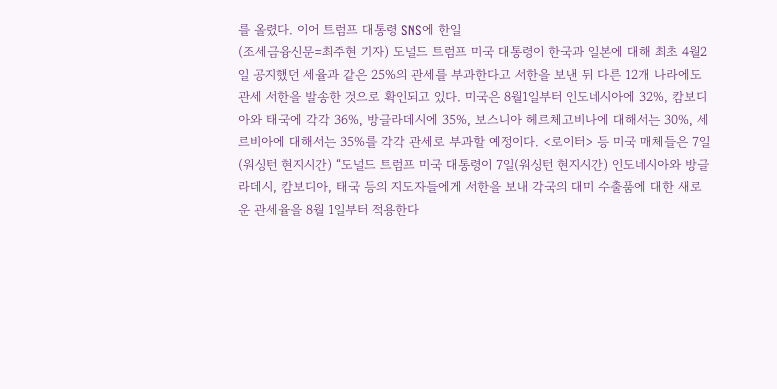를 올렸다. 이어 트럼프 대통령 SNS에 한일
(조세금융신문=최주현 기자) 도널드 트럼프 미국 대통령이 한국과 일본에 대해 최초 4월2일 공지했던 세율과 같은 25%의 관세를 부과한다고 서한을 보낸 뒤 다른 12개 나라에도 관세 서한을 발송한 것으로 확인되고 있다. 미국은 8월1일부터 인도네시아에 32%, 캄보디아와 태국에 각각 36%, 방글라데시에 35%, 보스니아 헤르체고비나에 대해서는 30%, 세르비아에 대해서는 35%를 각각 관세로 부과할 예정이다. <로이터> 등 미국 매체들은 7일(워싱턴 현지시간) “도널드 트럼프 미국 대통령이 7일(워싱턴 현지시간) 인도네시아와 방글라데시, 캄보디아, 태국 등의 지도자들에게 서한을 보내 각국의 대미 수출품에 대한 새로운 관세율을 8월 1일부터 적용한다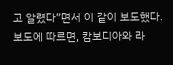고 알렸다”면서 이 같이 보도했다. 보도에 따르면, 캄보디아와 라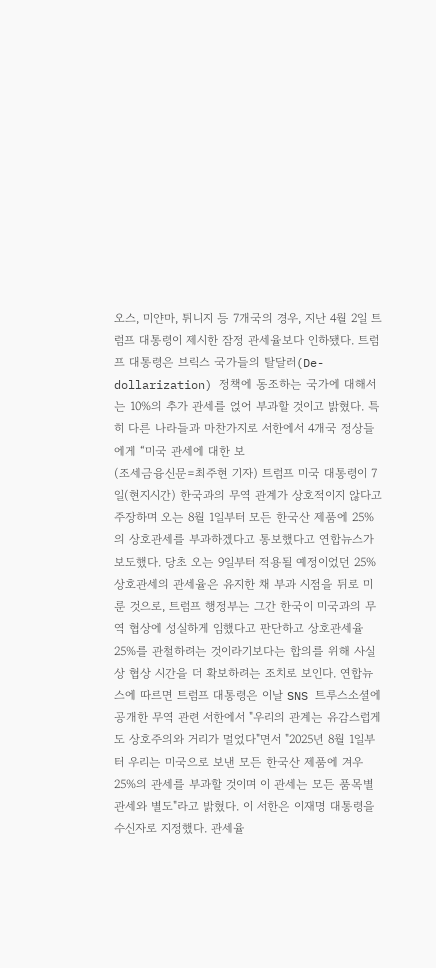오스, 미얀마, 튀니지 등 7개국의 경우, 지난 4월 2일 트럼프 대통령이 제시한 잠정 관세율보다 인하됐다. 트럼프 대통령은 브릭스 국가들의 탈달러(De-dollarization) 정책에 동조하는 국가에 대해서는 10%의 추가 관세를 얹어 부과할 것이고 밝혔다. 특히 다른 나라들과 마찬가지로 서한에서 4개국 정상들에게 “미국 관세에 대한 보
(조세금융신문=최주현 기자) 트럼프 미국 대통령이 7일(현지시간) 한국과의 무역 관계가 상호적이지 않다고 주장하며 오는 8월 1일부터 모든 한국산 제품에 25%의 상호관세를 부과하겠다고 통보했다고 연합뉴스가 보도했다. 당초 오는 9일부터 적용될 예정이었던 25% 상호관세의 관세율은 유지한 채 부과 시점을 뒤로 미룬 것으로, 트럼프 행정부는 그간 한국이 미국과의 무역 협상에 성실하게 임했다고 판단하고 상호관세율 25%를 관철하려는 것이라기보다는 합의를 위해 사실상 협상 시간을 더 확보하려는 조치로 보인다. 연합뉴스에 따르면 트럼프 대통령은 이날 SNS 트루스소셜에 공개한 무역 관련 서한에서 "우리의 관계는 유감스럽게도 상호주의와 거리가 멀었다"면서 "2025년 8월 1일부터 우리는 미국으로 보낸 모든 한국산 제품에 겨우 25%의 관세를 부과할 것이며 이 관세는 모든 품목별 관세와 별도"라고 밝혔다. 이 서한은 이재명 대통령을 수신자로 지정했다. 관세율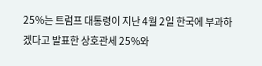25%는 트럼프 대통령이 지난 4월 2일 한국에 부과하겠다고 발표한 상호관세 25%와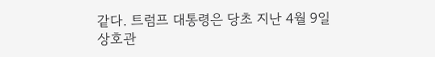같다. 트럼프 대통령은 당초 지난 4월 9일 상호관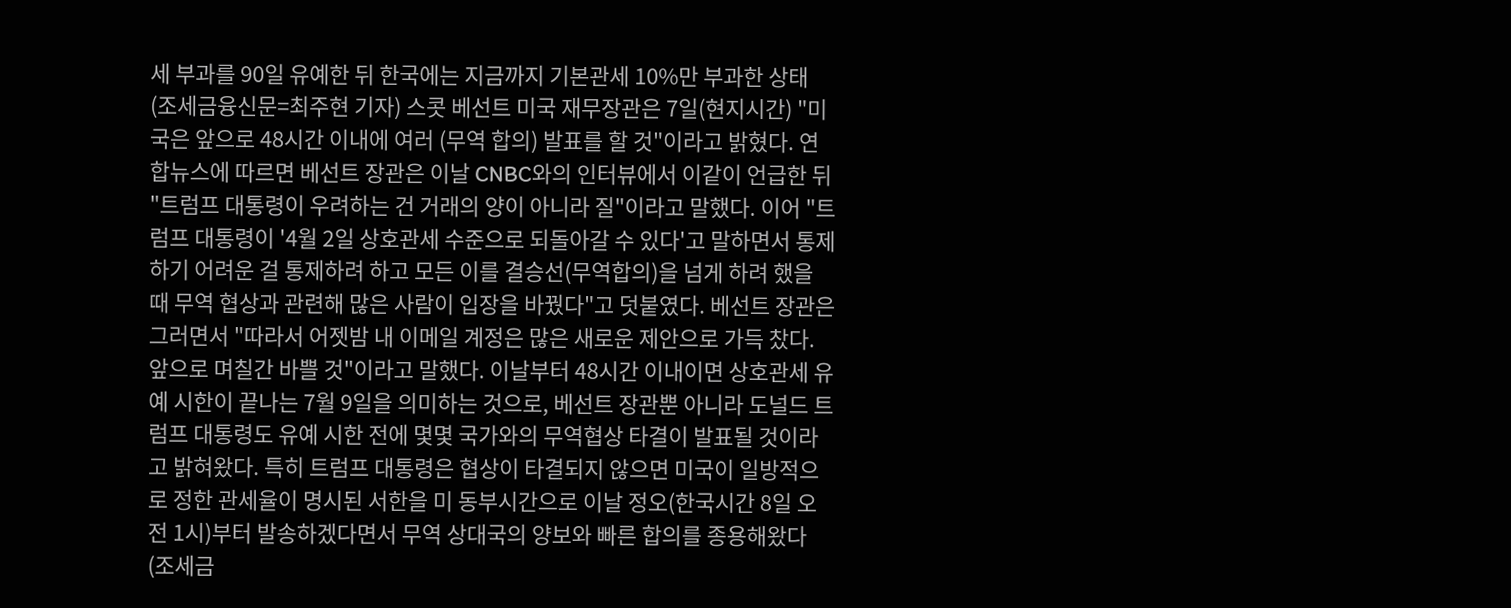세 부과를 90일 유예한 뒤 한국에는 지금까지 기본관세 10%만 부과한 상태
(조세금융신문=최주현 기자) 스콧 베선트 미국 재무장관은 7일(현지시간) "미국은 앞으로 48시간 이내에 여러 (무역 합의) 발표를 할 것"이라고 밝혔다. 연합뉴스에 따르면 베선트 장관은 이날 CNBC와의 인터뷰에서 이같이 언급한 뒤 "트럼프 대통령이 우려하는 건 거래의 양이 아니라 질"이라고 말했다. 이어 "트럼프 대통령이 '4월 2일 상호관세 수준으로 되돌아갈 수 있다'고 말하면서 통제하기 어려운 걸 통제하려 하고 모든 이를 결승선(무역합의)을 넘게 하려 했을 때 무역 협상과 관련해 많은 사람이 입장을 바꿨다"고 덧붙였다. 베선트 장관은 그러면서 "따라서 어젯밤 내 이메일 계정은 많은 새로운 제안으로 가득 찼다. 앞으로 며칠간 바쁠 것"이라고 말했다. 이날부터 48시간 이내이면 상호관세 유예 시한이 끝나는 7월 9일을 의미하는 것으로, 베선트 장관뿐 아니라 도널드 트럼프 대통령도 유예 시한 전에 몇몇 국가와의 무역협상 타결이 발표될 것이라고 밝혀왔다. 특히 트럼프 대통령은 협상이 타결되지 않으면 미국이 일방적으로 정한 관세율이 명시된 서한을 미 동부시간으로 이날 정오(한국시간 8일 오전 1시)부터 발송하겠다면서 무역 상대국의 양보와 빠른 합의를 종용해왔다
(조세금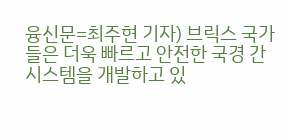융신문=최주현 기자) 브릭스 국가들은 더욱 빠르고 안전한 국경 간 시스템을 개발하고 있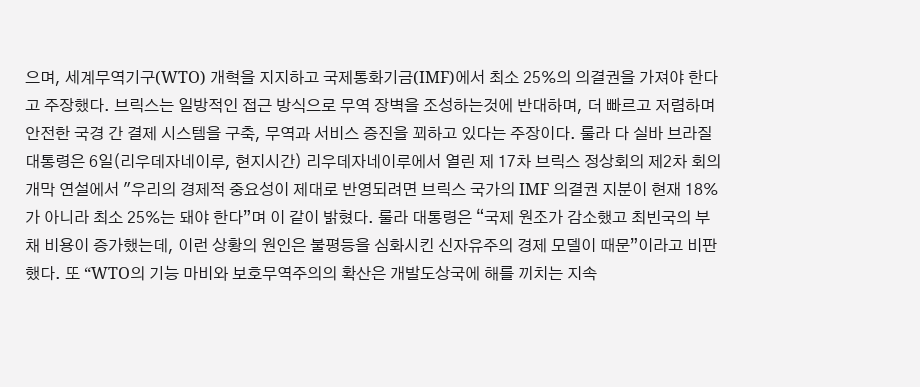으며, 세계무역기구(WTO) 개혁을 지지하고 국제통화기금(IMF)에서 최소 25%의 의결권을 가져야 한다고 주장했다. 브릭스는 일방적인 접근 방식으로 무역 장벽을 조성하는것에 반대하며, 더 빠르고 저렴하며 안전한 국경 간 결제 시스템을 구축, 무역과 서비스 증진을 꾀하고 있다는 주장이다. 룰라 다 실바 브라질 대통령은 6일(리우데자네이루, 현지시간) 리우데자네이루에서 열린 제 17차 브릭스 정상회의 제2차 회의 개막 연설에서 "우리의 경제적 중요성이 제대로 반영되려면 브릭스 국가의 IMF 의결권 지분이 현재 18%가 아니라 최소 25%는 돼야 한다”며 이 같이 밝혔다. 룰라 대통령은 “국제 원조가 감소했고 최빈국의 부채 비용이 증가했는데, 이런 상황의 원인은 불평등을 심화시킨 신자유주의 경제 모델이 때문”이라고 비판했다. 또 “WTO의 기능 마비와 보호무역주의의 확산은 개발도상국에 해를 끼치는 지속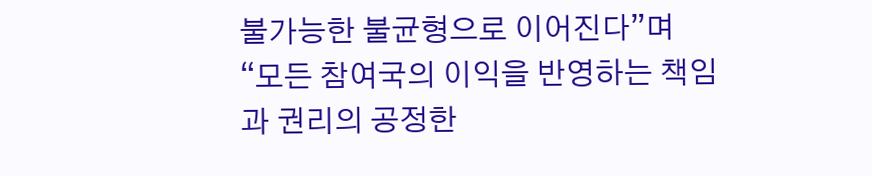불가능한 불균형으로 이어진다”며 “모든 참여국의 이익을 반영하는 책임과 권리의 공정한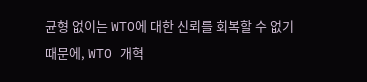균형 없이는 WTO에 대한 신뢰를 회복할 수 없기 때문에, WTO 개혁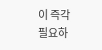이 즉각 필요하